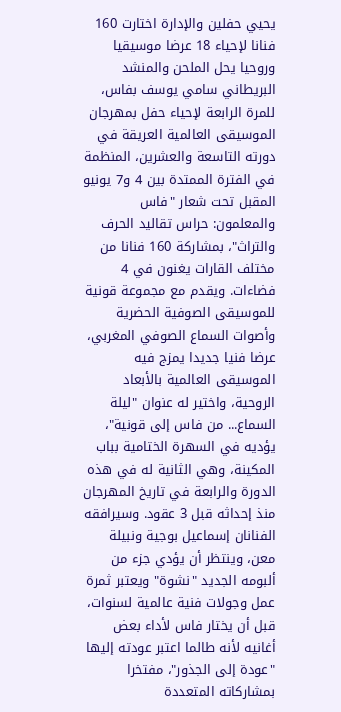يحيي حفلين والإدارة اختارت 160 فنانا لإحياء 18 عرضا موسيقيا وروحيا يحل الملحن والمنشد البريطاني سامي يوسف بفاس، للمرة الرابعة لإحياء حفل بمهرجان الموسيقى العالمية العريقة في دورته التاسعة والعشرين، المنظمة في الفترة الممتدة بين 4 و7 يونيو المقبل تحت شعار "فاس والمعلمون: حراس تقاليد الحرف والتراث"، بمشاركة 160 فنانا من مختلف القارات يغنون في 4 فضاءات. ويقدم مع مجموعة قونية للموسيقى الصوفية الحضرية وأصوات السماع الصوفي المغربي، عرضا فنيا جديدا يمزج فيه الموسيقى العالمية بالأبعاد الروحية، واختير له عنوان "ليلة السماع... من فاس إلى قونية"، يؤديه في السهرة الختامية بباب المكينة، وهي الثانية له في هذه الدورة والرابعة في تاريخ المهرجان منذ إحداثه قبل 3 عقود. وسيرافقه الفنانان إسماعيل بوجية ونبيلة معن، وينتظر أن يؤدي جزء من ألبومه الجديد "نشوة" ويعتبر ثمرة عمل وجولات فنية عالمية لسنوات، قبل أن يختار فاس لأداء بعض أغانيه لأنه طالما اعتبر عودته إليها "عودة إلى الجذور"، مفتخرا بمشاركاته المتعددة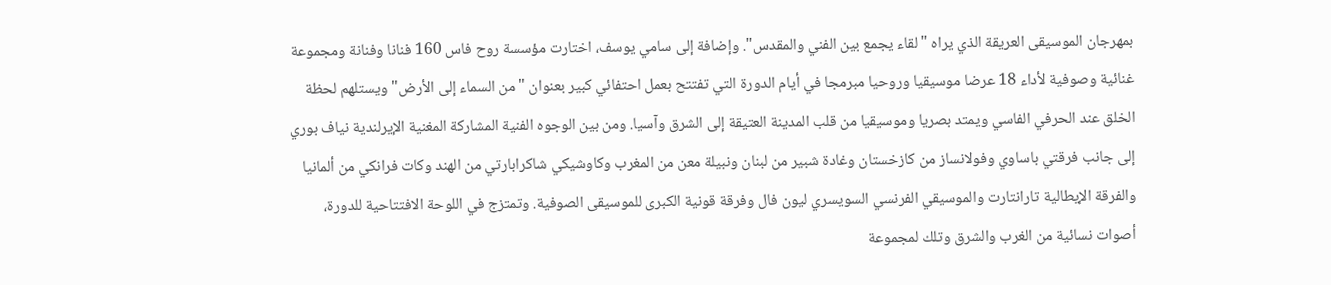بمهرجان الموسيقى العريقة الذي يراه "لقاء يجمع بين الفني والمقدس". وإضافة إلى سامي يوسف، اختارت مؤسسة روح فاس 160 فنانا وفنانة ومجموعة غنائية وصوفية لأداء 18 عرضا موسيقيا وروحيا مبرمجا في أيام الدورة التي تفتتح بعمل احتفائي كبير بعنوان "من السماء إلى الأرض" ويستلهم لحظة الخلق عند الحرفي الفاسي ويمتد بصريا وموسيقيا من قلب المدينة العتيقة إلى الشرق وآسيا. ومن بين الوجوه الفنية المشاركة المغنية الإيرلندية نياف بوري إلى جانب فرقتي باساوي وفولانساز من كازخستان وغادة شبير من لبنان ونبيلة معن من المغرب وكاوشيكي شاكرابارتي من الهند وكات فرانكي من ألمانيا والفرقة الإيطالية تارانتارت والموسيقي الفرنسي السويسري ليون فال وفرقة قونية الكبرى للموسيقى الصوفية. وتمتزج في اللوحة الافتتاحية للدورة، أصوات نسائية من الغرب والشرق وتلك لمجموعة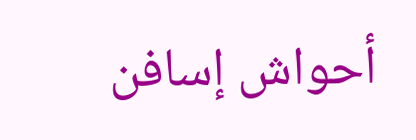أحواش إسافن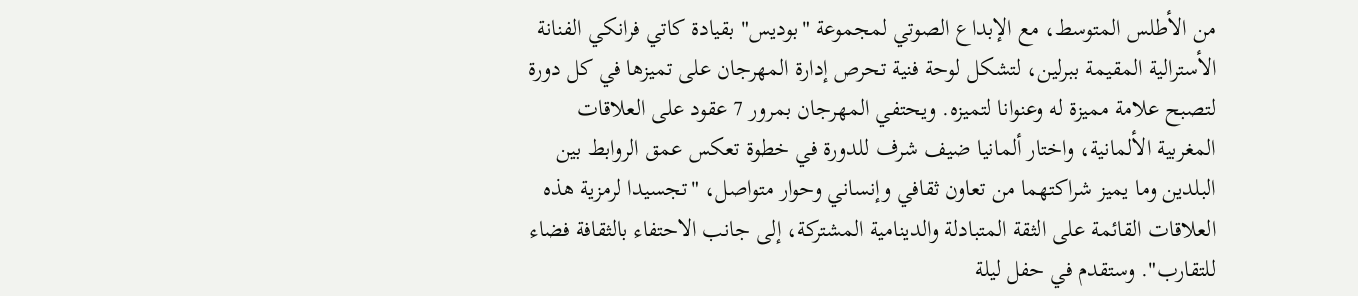من الأطلس المتوسط، مع الإبداع الصوتي لمجموعة "بوديس" بقيادة كاتي فرانكي الفنانة الأسترالية المقيمة ببرلين، لتشكل لوحة فنية تحرص إدارة المهرجان على تميزها في كل دورة لتصبح علامة مميزة له وعنوانا لتميزه. ويحتفي المهرجان بمرور 7 عقود على العلاقات المغربية الألمانية، واختار ألمانيا ضيف شرف للدورة في خطوة تعكس عمق الروابط بين البلدين وما يميز شراكتهما من تعاون ثقافي وإنساني وحوار متواصل، "تجسيدا لرمزية هذه العلاقات القائمة على الثقة المتبادلة والدينامية المشتركة، إلى جانب الاحتفاء بالثقافة فضاء للتقارب". وستقدم في حفل ليلة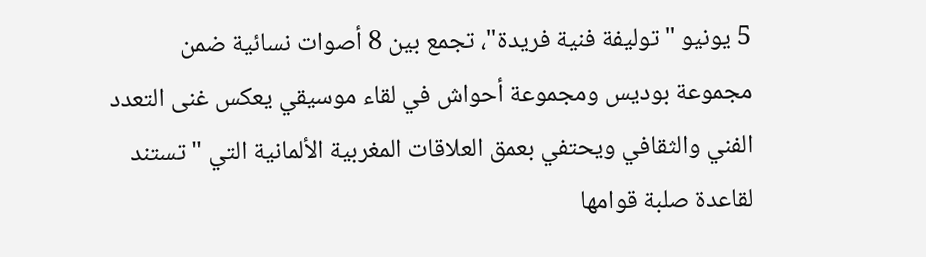5 يونيو "توليفة فنية فريدة"، تجمع بين 8 أصوات نسائية ضمن مجموعة بوديس ومجموعة أحواش في لقاء موسيقي يعكس غنى التعدد الفني والثقافي ويحتفي بعمق العلاقات المغربية الألمانية التي "تستند لقاعدة صلبة قوامها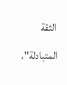الثقة المتبادلة"،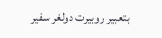بتعبير روبيرت دولغر سفير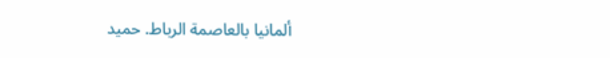ألمانيا بالعاصمة الرباط. حميد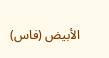الأبيض (فاس)